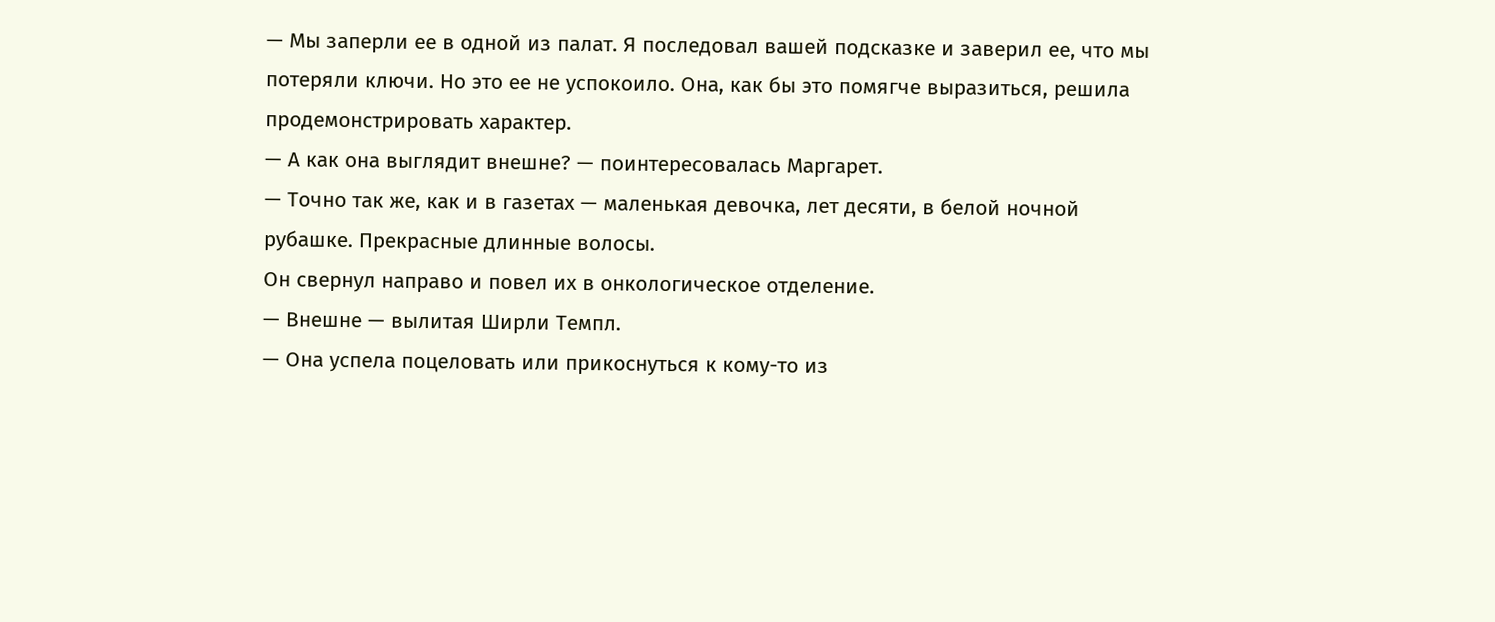— Мы заперли ее в одной из палат. Я последовал вашей подсказке и заверил ее, что мы потеряли ключи. Но это ее не успокоило. Она, как бы это помягче выразиться, решила продемонстрировать характер.
— А как она выглядит внешне? — поинтересовалась Маргарет.
— Точно так же, как и в газетах — маленькая девочка, лет десяти, в белой ночной рубашке. Прекрасные длинные волосы.
Он свернул направо и повел их в онкологическое отделение.
— Внешне — вылитая Ширли Темпл.
— Она успела поцеловать или прикоснуться к кому-то из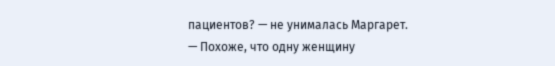пациентов? — не унималась Маргарет.
— Похоже, что одну женщину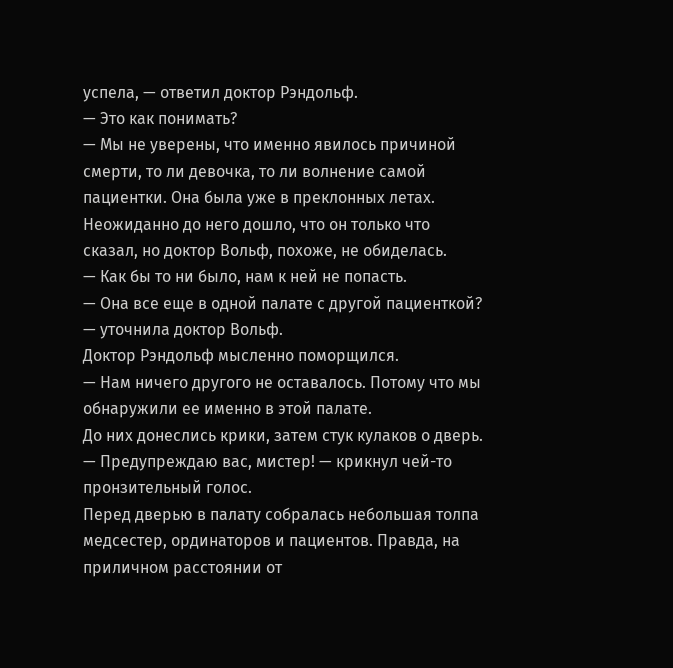успела, — ответил доктор Рэндольф.
— Это как понимать?
— Мы не уверены, что именно явилось причиной смерти, то ли девочка, то ли волнение самой пациентки. Она была уже в преклонных летах.
Неожиданно до него дошло, что он только что сказал, но доктор Вольф, похоже, не обиделась.
— Как бы то ни было, нам к ней не попасть.
— Она все еще в одной палате с другой пациенткой? — уточнила доктор Вольф.
Доктор Рэндольф мысленно поморщился.
— Нам ничего другого не оставалось. Потому что мы обнаружили ее именно в этой палате.
До них донеслись крики, затем стук кулаков о дверь.
— Предупреждаю вас, мистер! — крикнул чей-то пронзительный голос.
Перед дверью в палату собралась небольшая толпа медсестер, ординаторов и пациентов. Правда, на приличном расстоянии от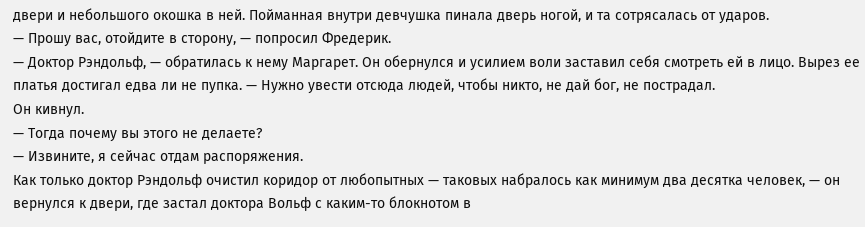двери и небольшого окошка в ней. Пойманная внутри девчушка пинала дверь ногой, и та сотрясалась от ударов.
— Прошу вас, отойдите в сторону, — попросил Фредерик.
— Доктор Рэндольф, — обратилась к нему Маргарет. Он обернулся и усилием воли заставил себя смотреть ей в лицо. Вырез ее платья достигал едва ли не пупка. — Нужно увести отсюда людей, чтобы никто, не дай бог, не пострадал.
Он кивнул.
— Тогда почему вы этого не делаете?
— Извините, я сейчас отдам распоряжения.
Как только доктор Рэндольф очистил коридор от любопытных — таковых набралось как минимум два десятка человек, — он вернулся к двери, где застал доктора Вольф с каким-то блокнотом в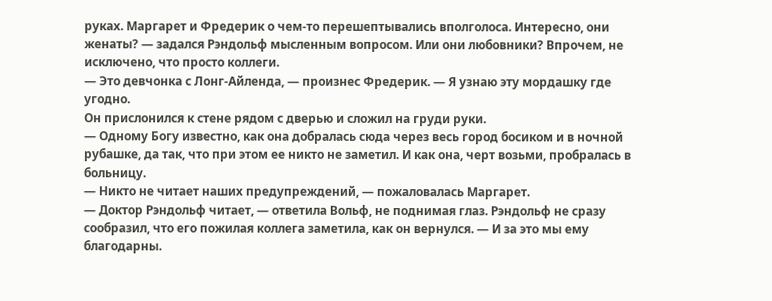руках. Маргарет и Фредерик о чем-то перешептывались вполголоса. Интересно, они женаты? — задался Рэндольф мысленным вопросом. Или они любовники? Впрочем, не исключено, что просто коллеги.
— Это девчонка с Лонг-Айленда, — произнес Фредерик. — Я узнаю эту мордашку где угодно.
Он прислонился к стене рядом с дверью и сложил на груди руки.
— Одному Богу известно, как она добралась сюда через весь город босиком и в ночной рубашке, да так, что при этом ее никто не заметил. И как она, черт возьми, пробралась в больницу.
— Никто не читает наших предупреждений, — пожаловалась Маргарет.
— Доктор Рэндольф читает, — ответила Вольф, не поднимая глаз. Рэндольф не сразу сообразил, что его пожилая коллега заметила, как он вернулся. — И за это мы ему благодарны.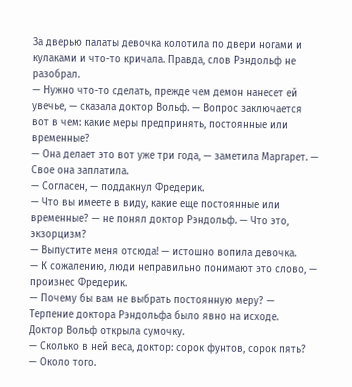За дверью палаты девочка колотила по двери ногами и кулаками и что-то кричала. Правда, слов Рэндольф не разобрал.
— Нужно что-то сделать, прежде чем демон нанесет ей увечье, — сказала доктор Вольф. — Вопрос заключается вот в чем: какие меры предпринять, постоянные или временные?
— Она делает это вот уже три года, — заметила Маргарет. — Свое она заплатила.
— Согласен, — поддакнул Фредерик.
— Что вы имеете в виду, какие еще постоянные или временные? — не понял доктор Рэндольф. — Что это, экзорцизм?
— Выпустите меня отсюда! — истошно вопила девочка.
— К сожалению, люди неправильно понимают это слово, — произнес Фредерик.
— Почему бы вам не выбрать постоянную меру? — Терпение доктора Рэндольфа было явно на исходе.
Доктор Вольф открыла сумочку.
— Сколько в ней веса, доктор: сорок фунтов, сорок пять?
— Около того.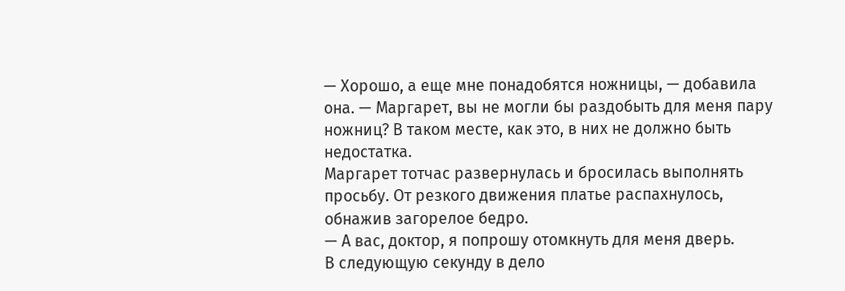— Хорошо, а еще мне понадобятся ножницы, — добавила она. — Маргарет, вы не могли бы раздобыть для меня пару ножниц? В таком месте, как это, в них не должно быть недостатка.
Маргарет тотчас развернулась и бросилась выполнять просьбу. От резкого движения платье распахнулось, обнажив загорелое бедро.
— А вас, доктор, я попрошу отомкнуть для меня дверь.
В следующую секунду в дело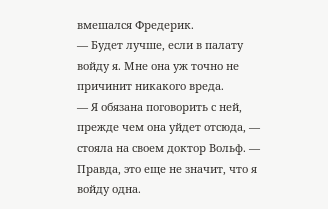вмешался Фредерик.
— Будет лучше, если в палату войду я. Мне она уж точно не причинит никакого вреда.
— Я обязана поговорить с ней, прежде чем она уйдет отсюда, — стояла на своем доктор Вольф. — Правда, это еще не значит, что я войду одна.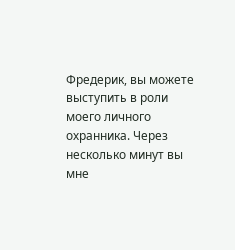Фредерик, вы можете выступить в роли моего личного охранника. Через несколько минут вы мне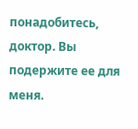понадобитесь, доктор. Вы подержите ее для меня.